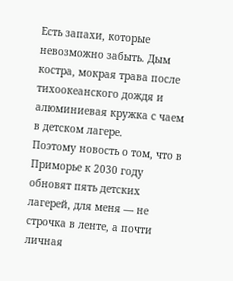Есть запахи, которые невозможно забыть. Дым костра, мокрая трава после тихоокеанского дождя и алюминиевая кружка с чаем в детском лагере.
Поэтому новость о том, что в Приморье к 2030 году обновят пять детских лагерей, для меня — не строчка в ленте, а почти личная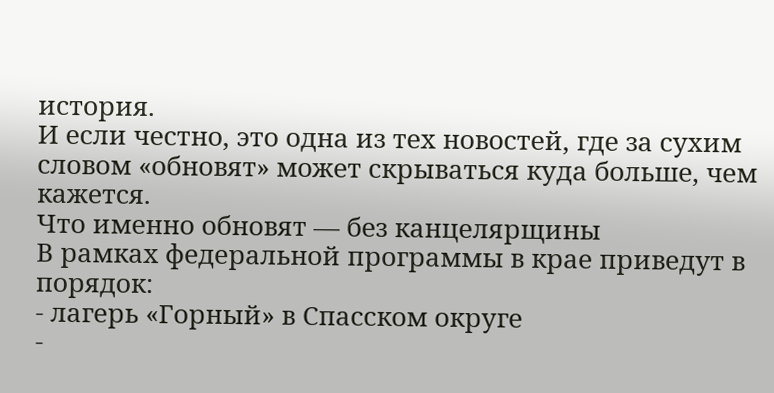история.
И если честно, это одна из тех новостей, где за сухим словом «обновят» может скрываться куда больше, чем кажется.
Что именно обновят — без канцелярщины
В рамках федеральной программы в крае приведут в порядок:
- лагерь «Горный» в Спасском округе
-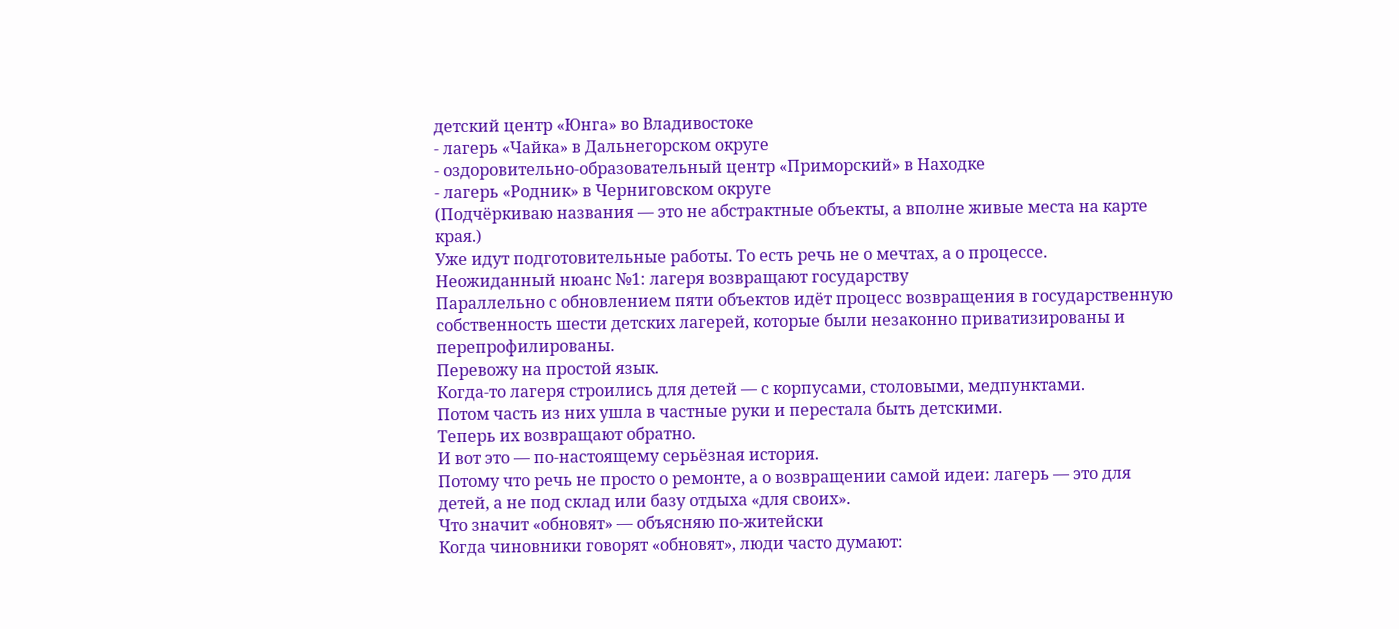детский центр «Юнга» во Владивостоке
- лагерь «Чайка» в Дальнегорском округе
- оздоровительно-образовательный центр «Приморский» в Находке
- лагерь «Родник» в Черниговском округе
(Подчёркиваю названия — это не абстрактные объекты, а вполне живые места на карте края.)
Уже идут подготовительные работы. То есть речь не о мечтах, а о процессе.
Неожиданный нюанс №1: лагеря возвращают государству
Параллельно с обновлением пяти объектов идёт процесс возвращения в государственную собственность шести детских лагерей, которые были незаконно приватизированы и перепрофилированы.
Перевожу на простой язык.
Когда-то лагеря строились для детей — с корпусами, столовыми, медпунктами.
Потом часть из них ушла в частные руки и перестала быть детскими.
Теперь их возвращают обратно.
И вот это — по-настоящему серьёзная история.
Потому что речь не просто о ремонте, а о возвращении самой идеи: лагерь — это для детей, а не под склад или базу отдыха «для своих».
Что значит «обновят» — объясняю по-житейски
Когда чиновники говорят «обновят», люди часто думают: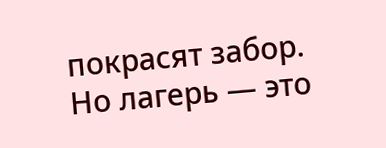покрасят забор.
Но лагерь — это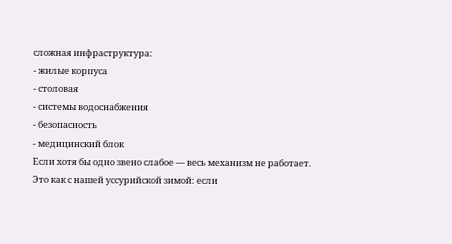сложная инфраструктура:
- жилые корпуса
- столовая
- системы водоснабжения
- безопасность
- медицинский блок
Если хотя бы одно звено слабое — весь механизм не работает.
Это как с нашей уссурийской зимой: если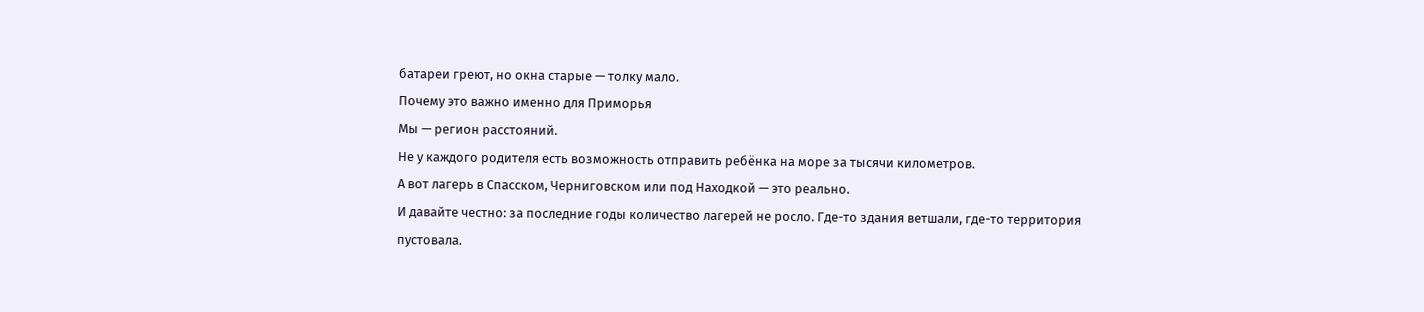батареи греют, но окна старые — толку мало.
Почему это важно именно для Приморья
Мы — регион расстояний.
Не у каждого родителя есть возможность отправить ребёнка на море за тысячи километров.
А вот лагерь в Спасском, Черниговском или под Находкой — это реально.
И давайте честно: за последние годы количество лагерей не росло. Где-то здания ветшали, где-то территория пустовала.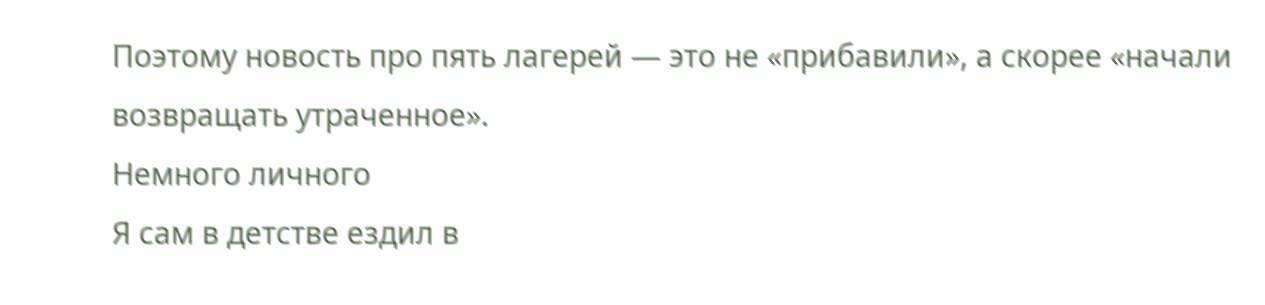Поэтому новость про пять лагерей — это не «прибавили», а скорее «начали возвращать утраченное».
Немного личного
Я сам в детстве ездил в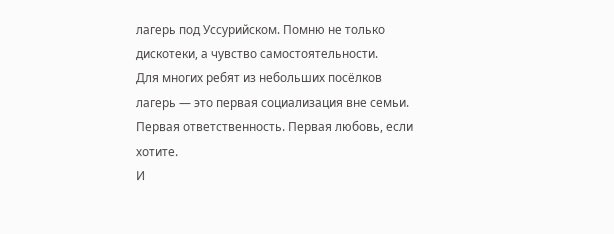лагерь под Уссурийском. Помню не только дискотеки, а чувство самостоятельности.
Для многих ребят из небольших посёлков лагерь — это первая социализация вне семьи. Первая ответственность. Первая любовь, если хотите.
И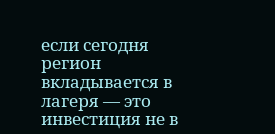если сегодня регион вкладывается в лагеря — это инвестиция не в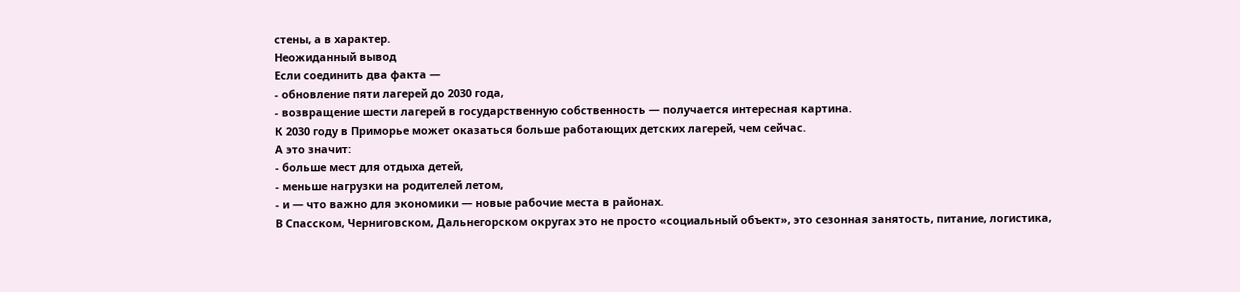стены, а в характер.
Неожиданный вывод
Если соединить два факта —
- обновление пяти лагерей до 2030 года,
- возвращение шести лагерей в государственную собственность — получается интересная картина.
К 2030 году в Приморье может оказаться больше работающих детских лагерей, чем сейчас.
А это значит:
- больше мест для отдыха детей,
- меньше нагрузки на родителей летом,
- и — что важно для экономики — новые рабочие места в районах.
В Спасском, Черниговском, Дальнегорском округах это не просто «социальный объект», это сезонная занятость, питание, логистика,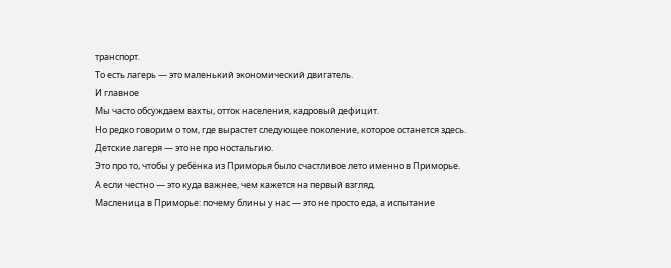транспорт.
То есть лагерь — это маленький экономический двигатель.
И главное
Мы часто обсуждаем вахты, отток населения, кадровый дефицит.
Но редко говорим о том, где вырастет следующее поколение, которое останется здесь.
Детские лагеря — это не про ностальгию.
Это про то, чтобы у ребёнка из Приморья было счастливое лето именно в Приморье.
А если честно — это куда важнее, чем кажется на первый взгляд.
Масленица в Приморье: почему блины у нас — это не просто еда, а испытание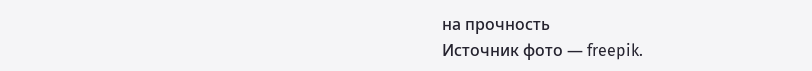на прочность
Источник фото — freepik.